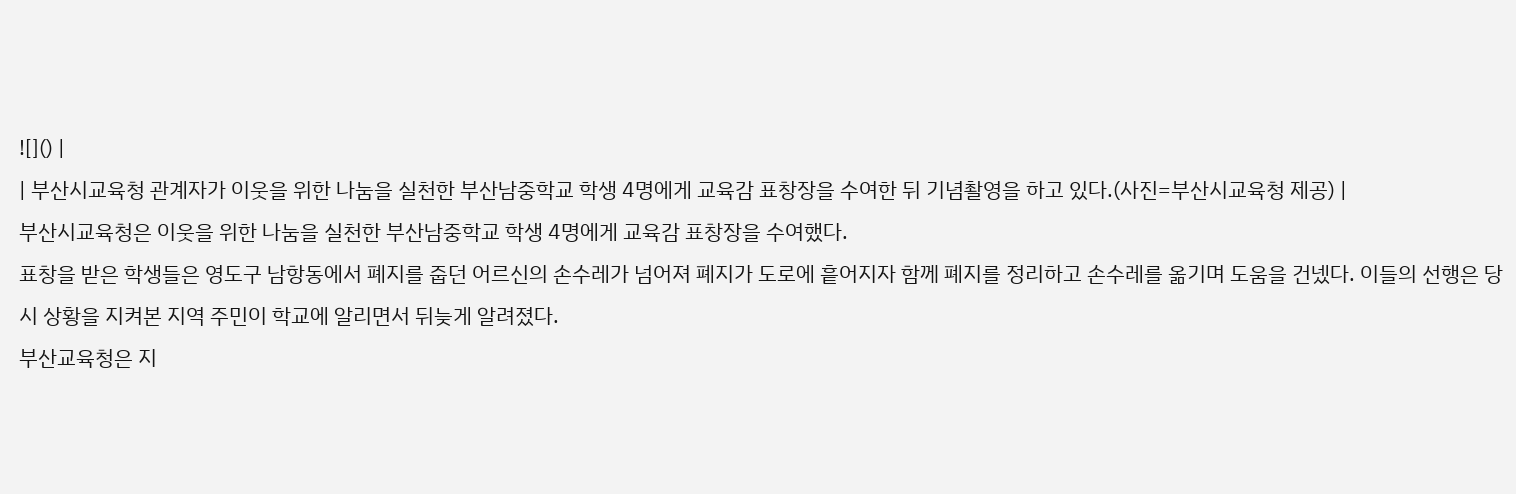![]() |
| 부산시교육청 관계자가 이웃을 위한 나눔을 실천한 부산남중학교 학생 4명에게 교육감 표창장을 수여한 뒤 기념촬영을 하고 있다.(사진=부산시교육청 제공) |
부산시교육청은 이웃을 위한 나눔을 실천한 부산남중학교 학생 4명에게 교육감 표창장을 수여했다.
표창을 받은 학생들은 영도구 남항동에서 폐지를 줍던 어르신의 손수레가 넘어져 폐지가 도로에 흩어지자 함께 폐지를 정리하고 손수레를 옮기며 도움을 건넸다. 이들의 선행은 당시 상황을 지켜본 지역 주민이 학교에 알리면서 뒤늦게 알려졌다.
부산교육청은 지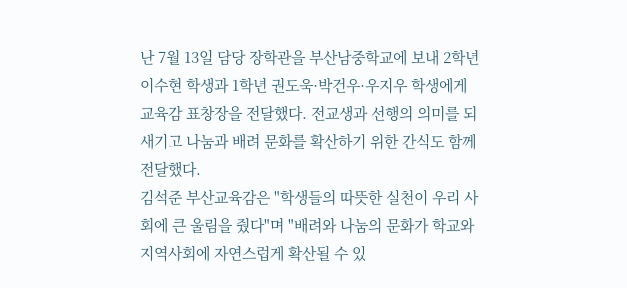난 7월 13일 담당 장학관을 부산남중학교에 보내 2학년 이수현 학생과 1학년 권도욱·박건우·우지우 학생에게 교육감 표창장을 전달했다. 전교생과 선행의 의미를 되새기고 나눔과 배려 문화를 확산하기 위한 간식도 함께 전달했다.
김석준 부산교육감은 "학생들의 따뜻한 실천이 우리 사회에 큰 울림을 줬다"며 "배려와 나눔의 문화가 학교와 지역사회에 자연스럽게 확산될 수 있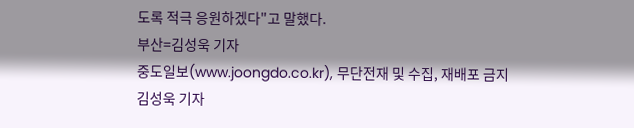도록 적극 응원하겠다"고 말했다.
부산=김성욱 기자
중도일보(www.joongdo.co.kr), 무단전재 및 수집, 재배포 금지
김성욱 기자